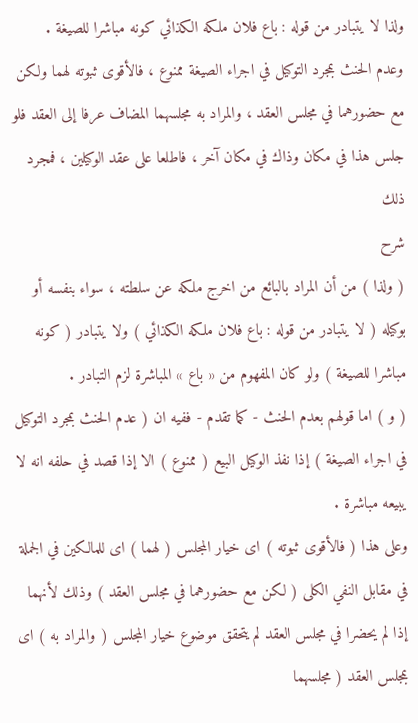ولذا لا يتبادر من قوله : باع فلان ملكه الكذائي كونه مباشرا للصيغة .
وعدم الحنث بمجرد التوكيل في اجراء الصيغة ممنوع ، فالأقوى ثبوته لهما ولكن مع حضورهما في مجلس العقد ، والمراد به مجلسهما المضاف عرفا إلى العقد فلو جلس هذا في مكان وذاك في مكان آخر ، فاطلعا على عقد الوكيلين ، فمجرد ذلك
شرح
( ولذا ) من أن المراد بالبائع من اخرج ملكه عن سلطته ، سواء بنفسه أو بوكيله ( لا يتبادر من قوله : باع فلان ملكه الكذائي ) ولا يتبادر ( كونه مباشرا للصيغة ) ولو كان المفهوم من « باع » المباشرة لزم التبادر .
( و ) اما قولهم بعدم الحنث - كما تقدم - ففيه ان ( عدم الحنث بمجرد التوكيل في اجراء الصيغة ) إذا نفذ الوكيل البيع ( ممنوع ) الا إذا قصد في حلفه انه لا يبيعه مباشرة .
وعلى هذا ( فالأقوى ثبوته ) اى خيار المجلس ( لهما ) اى للمالكين في الجملة في مقابل النفي الكلى ( لكن مع حضورهما في مجلس العقد ) وذلك لأنهما إذا لم يحضرا في مجلس العقد لم يتحقق موضوع خيار المجلس ( والمراد به ) اى بمجلس العقد ( مجلسهما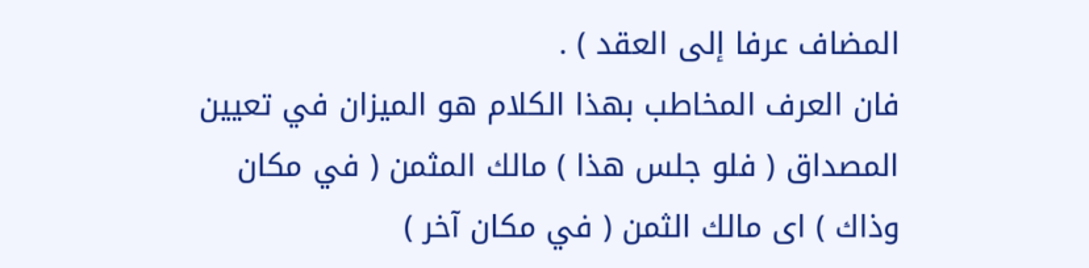المضاف عرفا إلى العقد ) .
فان العرف المخاطب بهذا الكلام هو الميزان في تعيين المصداق ( فلو جلس هذا ) مالك المثمن ( في مكان وذاك ) اى مالك الثمن ( في مكان آخر )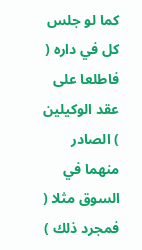كما لو جلس كل في داره ( فاطلعا على عقد الوكيلين ) الصادر منهما في السوق مثلا ( فمجرد ذلك )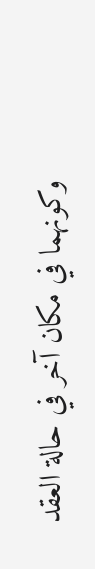وكونهما في مكان آخر في حالة العقد